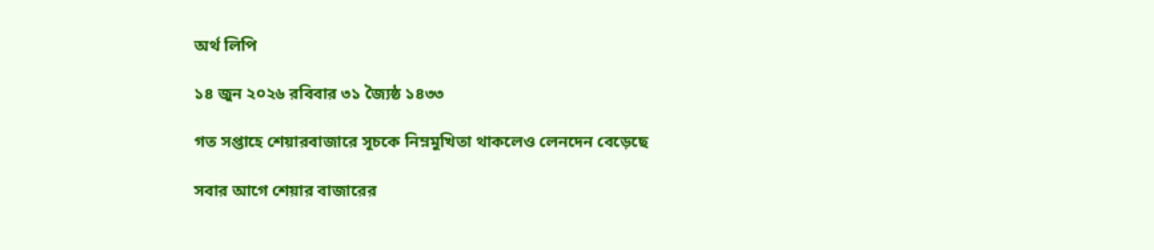অর্থ লিপি

১৪ জুন ২০২৬ রবিবার ৩১ জ্যৈষ্ঠ ১৪৩৩

গত সপ্তাহে শেয়ারবাজারে সূচকে নিম্নমুখিতা থাকলেও লেনদেন বেড়েছে

সবার আগে শেয়ার বাজারের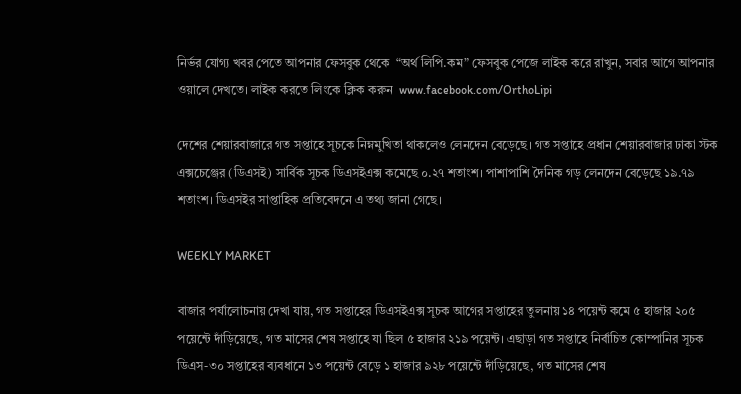নির্ভর যোগ্য খবর পেতে আপনার ফেসবুক থেকে  “অর্থ লিপি.কম” ফেসবুক পেজে লাইক করে রাখুন, সবার আগে আপনার ওয়ালে দেখতে। লাইক করতে লিংকে ক্লিক করুন  www.facebook.com/OrthoLipi

দেশের শেয়ারবাজারে গত সপ্তাহে সূচকে নিম্নমুখিতা থাকলেও লেনদেন বেড়েছে। গত সপ্তাহে প্রধান শেয়ারবাজার ঢাকা স্টক এক্সচেঞ্জের (ডিএসই) সার্বিক সূচক ডিএসইএক্স কমেছে ০.২৭ শতাংশ। পাশাপাশি দৈনিক গড় লেনদেন বেড়েছে ১৯.৭৯ শতাংশ। ডিএসইর সাপ্তাহিক প্রতিবেদনে এ তথ্য জানা গেছে।

WEEKLY MARKET

বাজার পর্যালোচনায় দেখা যায়, গত সপ্তাহের ডিএসইএক্স সূচক আগের সপ্তাহের তুলনায় ১৪ পয়েন্ট কমে ৫ হাজার ২০৫ পয়েন্টে দাঁড়িয়েছে, গত মাসের শেষ সপ্তাহে যা ছিল ৫ হাজার ২১৯ পয়েন্ট। এছাড়া গত সপ্তাহে নির্বাচিত কোম্পানির সূচক ডিএস-৩০ সপ্তাহের ব্যবধানে ১৩ পয়েন্ট বেড়ে ১ হাজার ৯২৮ পয়েন্টে দাঁড়িয়েছে, গত মাসের শেষ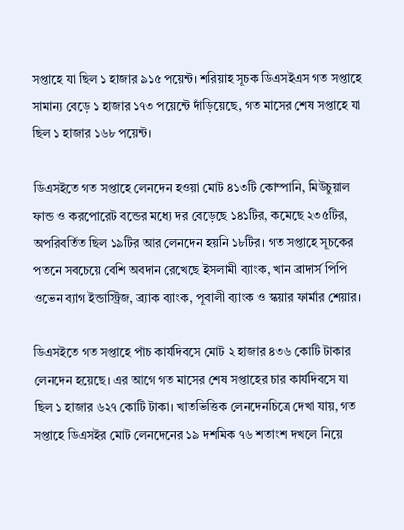সপ্তাহে যা ছিল ১ হাজার ৯১৫ পয়েন্ট। শরিয়াহ সূচক ডিএসইএস গত সপ্তাহে সামান্য বেড়ে ১ হাজার ১৭৩ পয়েন্টে দাঁড়িয়েছে, গত মাসের শেষ সপ্তাহে যা ছিল ১ হাজার ১৬৮ পয়েন্ট।

ডিএসইতে গত সপ্তাহে লেনদেন হওয়া মোট ৪১৩টি কোম্পানি, মিউচুয়াল ফান্ড ও করপোরেট বন্ডের মধ্যে দর বেড়েছে ১৪১টির, কমেছে ২৩৫টির, অপরিবর্তিত ছিল ১৯টির আর লেনদেন হয়নি ১৮টির। গত সপ্তাহে সূচকের পতনে সবচেয়ে বেশি অবদান রেখেছে ইসলামী ব্যাংক, খান ব্রাদার্স পিপি ওভেন ব্যাগ ইন্ডাস্ট্রিজ, ব্র্যাক ব্যাংক, পূবালী ব্যাংক ও স্কয়ার ফার্মার শেয়ার।

ডিএসইতে গত সপ্তাহে পাঁচ কার্যদিবসে মোট ২ হাজার ৪৩৬ কোটি টাকার লেনদেন হয়েছে। এর আগে গত মাসের শেষ সপ্তাহের চার কার্যদিবসে যা ছিল ১ হাজার ৬২৭ কোটি টাকা। খাতভিত্তিক লেনদেনচিত্রে দেখা যায়, গত সপ্তাহে ডিএসইর মোট লেনদেনের ১৯ দশমিক ৭৬ শতাংশ দখলে নিয়ে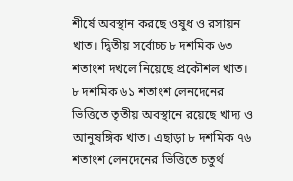শীর্ষে অবস্থান করছে ওষুধ ও রসায়ন খাত। দ্বিতীয় সর্বোচ্চ ৮ দশমিক ৬৩ শতাংশ দখলে নিয়েছে প্রকৌশল খাত। ৮ দশমিক ৬১ শতাংশ লেনদেনের ভিত্তিতে তৃতীয় অবস্থানে রয়েছে খাদ্য ও আনুষঙ্গিক খাত। এছাড়া ৮ দশমিক ৭৬ শতাংশ লেনদেনের ভিত্তিতে চতুর্থ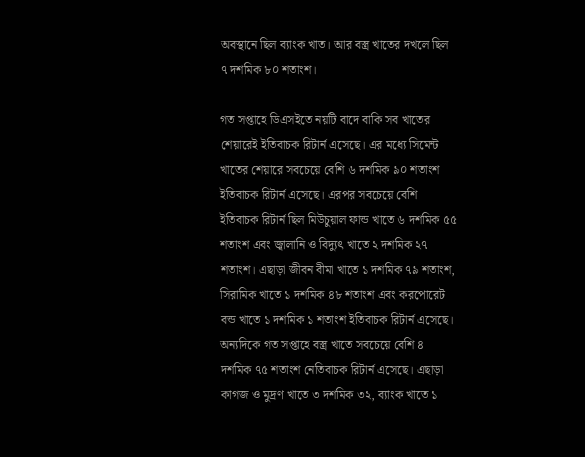অবস্থানে ছিল ব্যাংক খাত। আর বস্ত্র খাতের দখলে ছিল ৭ দশমিক ৮০ শতাংশ।

গত সপ্তাহে ডিএসইতে নয়টি বাদে বাকি সব খাতের শেয়ারেই ইতিবাচক রিটার্ন এসেছে। এর মধ্যে সিমেন্ট খাতের শেয়ারে সবচেয়ে বেশি ৬ দশমিক ৯০ শতাংশ ইতিবাচক রিটার্ন এসেছে। এরপর সবচেয়ে বেশি ইতিবাচক রিটার্ন ছিল মিউচুয়াল ফান্ড খাতে ৬ দশমিক ৫৫ শতাংশ এবং জ্বালানি ও বিদ্যুৎ খাতে ২ দশমিক ২৭ শতাংশ। এছাড়া জীবন বীমা খাতে ১ দশমিক ৭৯ শতাংশ, সিরামিক খাতে ১ দশমিক ৪৮ শতাংশ এবং করপোরেট বন্ড খাতে ১ দশমিক ১ শতাংশ ইতিবাচক রিটার্ন এসেছে। অন্যদিকে গত সপ্তাহে বস্ত্র খাতে সবচেয়ে বেশি ৪ দশমিক ৭৫ শতাংশ নেতিবাচক রিটার্ন এসেছে। এছাড়া কাগজ ও মুদ্রণ খাতে ৩ দশমিক ৩২, ব্যাংক খাতে ১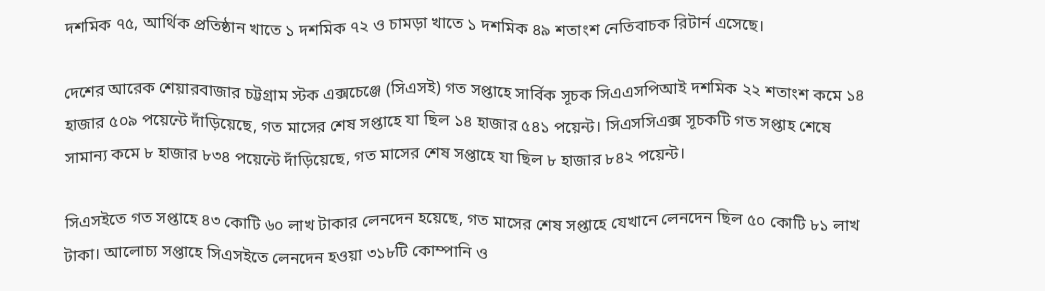দশমিক ৭৫, আর্থিক প্রতিষ্ঠান খাতে ১ দশমিক ৭২ ও চামড়া খাতে ১ দশমিক ৪৯ শতাংশ নেতিবাচক রিটার্ন এসেছে।

দেশের আরেক শেয়ারবাজার চট্টগ্রাম স্টক এক্সচেঞ্জে (সিএসই) গত সপ্তাহে সার্বিক সূচক সিএএসপিআই দশমিক ২২ শতাংশ কমে ১৪ হাজার ৫০৯ পয়েন্টে দাঁড়িয়েছে, গত মাসের শেষ সপ্তাহে যা ছিল ১৪ হাজার ৫৪১ পয়েন্ট। সিএসসিএক্স সূচকটি গত সপ্তাহ শেষে সামান্য কমে ৮ হাজার ৮৩৪ পয়েন্টে দাঁড়িয়েছে, গত মাসের শেষ সপ্তাহে যা ছিল ৮ হাজার ৮৪২ পয়েন্ট।

সিএসইতে গত সপ্তাহে ৪৩ কোটি ৬০ লাখ টাকার লেনদেন হয়েছে, গত মাসের শেষ সপ্তাহে যেখানে লেনদেন ছিল ৫০ কোটি ৮১ লাখ টাকা। আলোচ্য সপ্তাহে সিএসইতে লেনদেন হওয়া ৩১৮টি কোম্পানি ও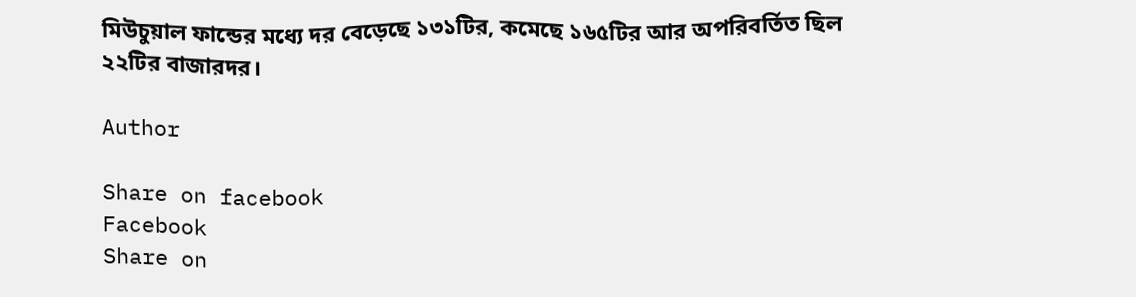মিউচুয়াল ফান্ডের মধ্যে দর বেড়েছে ১৩১টির, কমেছে ১৬৫টির আর অপরিবর্তিত ছিল ২২টির বাজারদর।

Author

Share on facebook
Facebook
Share on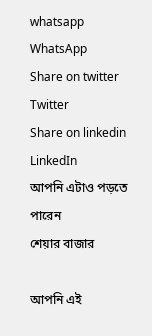whatsapp
WhatsApp
Share on twitter
Twitter
Share on linkedin
LinkedIn
আপনি এটাও পড়তে পারেন
শেয়ার বাজার

আপনি এই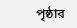পৃষ্ঠার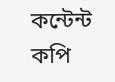কন্টেন্ট কপি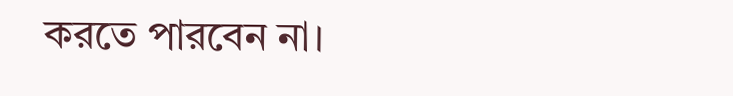করতে পারবেন না।